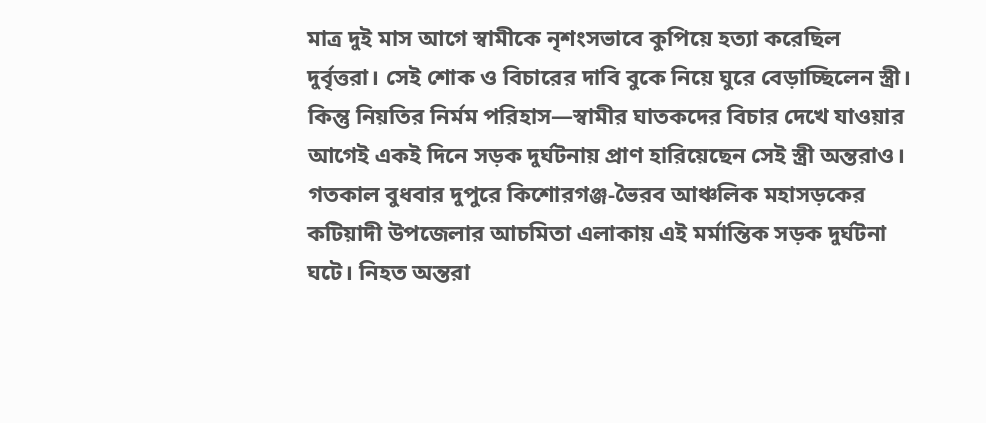মাত্র দুই মাস আগে স্বামীকে নৃশংসভাবে কুপিয়ে হত্যা করেছিল দুর্বৃত্তরা। সেই শোক ও বিচারের দাবি বুকে নিয়ে ঘুরে বেড়াচ্ছিলেন স্ত্রী। কিন্তু নিয়তির নির্মম পরিহাস—স্বামীর ঘাতকদের বিচার দেখে যাওয়ার আগেই একই দিনে সড়ক দুর্ঘটনায় প্রাণ হারিয়েছেন সেই স্ত্রী অন্তরাও।
গতকাল বুধবার দুপুরে কিশোরগঞ্জ-ভৈরব আঞ্চলিক মহাসড়কের কটিয়াদী উপজেলার আচমিতা এলাকায় এই মর্মান্তিক সড়ক দুর্ঘটনা ঘটে। নিহত অন্তরা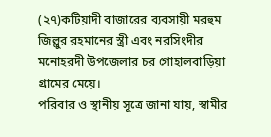(২৭)কটিয়াদী বাজারের ব্যবসায়ী মরহুম জিল্লুর রহমানের স্ত্রী এবং নরসিংদীর মনোহরদী উপজেলার চর গোহালবাড়িয়া গ্রামের মেয়ে।
পরিবার ও স্থানীয় সূত্রে জানা যায়, স্বামীর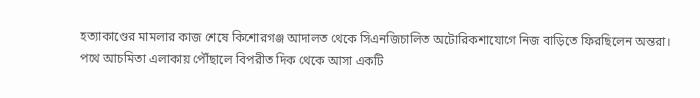হত্যাকাণ্ডের মামলার কাজ শেষে কিশোরগঞ্জ আদালত থেকে সিএনজিচালিত অটোরিকশাযোগে নিজ বাড়িতে ফিরছিলেন অন্তরা। পথে আচমিতা এলাকায় পৌঁছালে বিপরীত দিক থেকে আসা একটি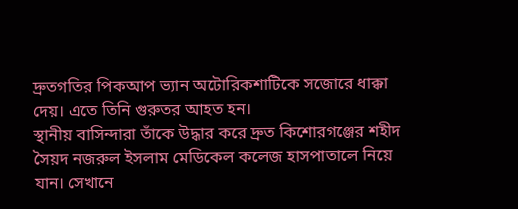দ্রুতগতির পিকআপ ভ্যান অটোরিকশাটিকে সজোরে ধাক্কা দেয়। এতে তিনি গুরুতর আহত হন।
স্থানীয় বাসিন্দারা তাঁকে উদ্ধার করে দ্রুত কিশোরগঞ্জের শহীদ সৈয়দ নজরুল ইসলাম মেডিকেল কলেজ হাসপাতালে নিয়ে যান। সেখানে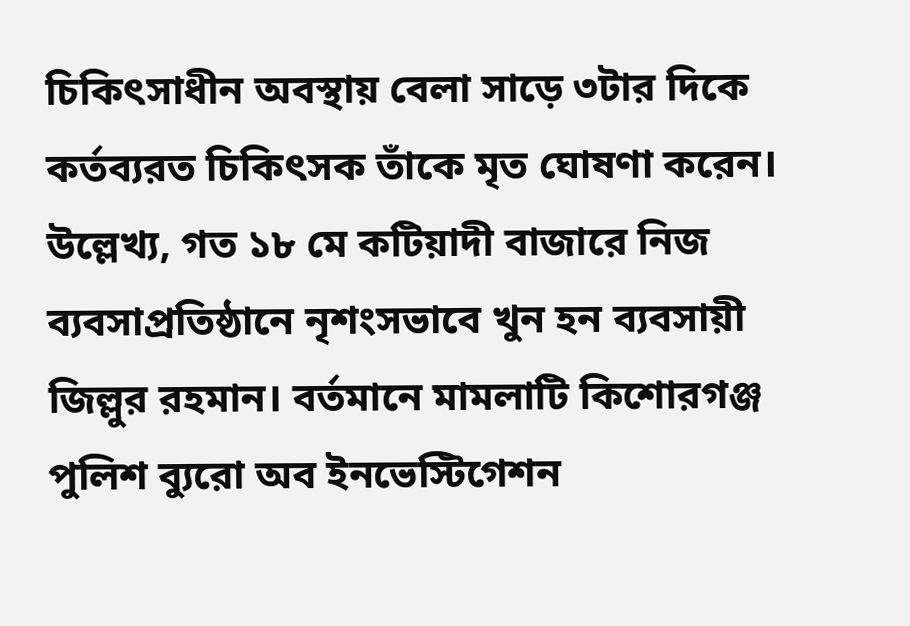চিকিৎসাধীন অবস্থায় বেলা সাড়ে ৩টার দিকে কর্তব্যরত চিকিৎসক তাঁকে মৃত ঘোষণা করেন।
উল্লেখ্য, গত ১৮ মে কটিয়াদী বাজারে নিজ ব্যবসাপ্রতিষ্ঠানে নৃশংসভাবে খুন হন ব্যবসায়ী জিল্লুর রহমান। বর্তমানে মামলাটি কিশোরগঞ্জ পুলিশ ব্যুরো অব ইনভেস্টিগেশন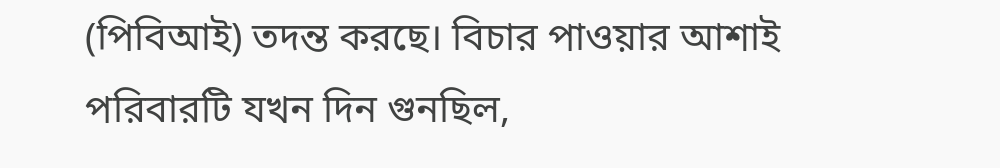(পিবিআই) তদন্ত করছে। বিচার পাওয়ার আশাই পরিবারটি যখন দিন গুনছিল,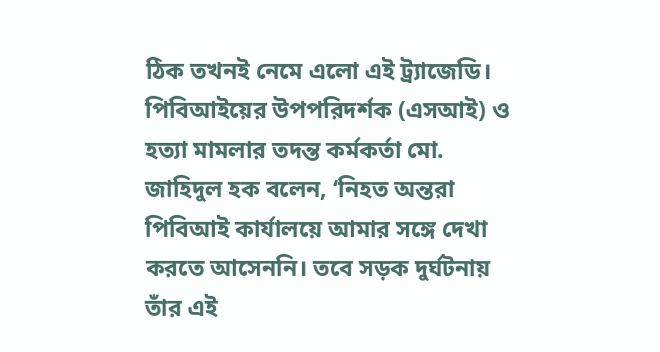ঠিক তখনই নেমে এলো এই ট্র্যাজেডি।
পিবিআইয়ের উপপরিদর্শক (এসআই) ও হত্যা মামলার তদন্ত কর্মকর্তা মো. জাহিদুল হক বলেন, ‘নিহত অন্তরা পিবিআই কার্যালয়ে আমার সঙ্গে দেখা করতে আসেননি। তবে সড়ক দুর্ঘটনায় তাঁর এই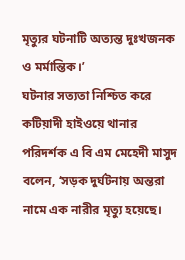মৃত্যুর ঘটনাটি অত্যন্ত দুঃখজনক ও মর্মান্তিক।’
ঘটনার সত্যতা নিশ্চিত করে কটিয়াদী হাইওয়ে থানার পরিদর্শক এ বি এম মেহেদী মাসুদ বলেন, ‘সড়ক দুর্ঘটনায় অন্তরা নামে এক নারীর মৃত্যু হয়েছে।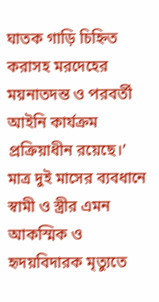ঘাতক গাড়ি চিহ্নিত করাসহ মরদেহের ময়নাতদন্ত ও পরবর্তী আইনি কার্যক্রম প্রক্রিয়াধীন রয়েছে।’
মাত্র দুই মাসের ব্যবধানে স্বামী ও স্ত্রীর এমন আকস্মিক ও হৃদয়বিদারক মৃত্যুতে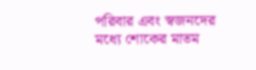পরিবার এবং স্বজনদের মধ্যে শোকের মাতম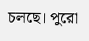চলছে। পুরো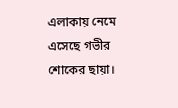এলাকায় নেমে এসেছে গভীর শোকের ছায়া।